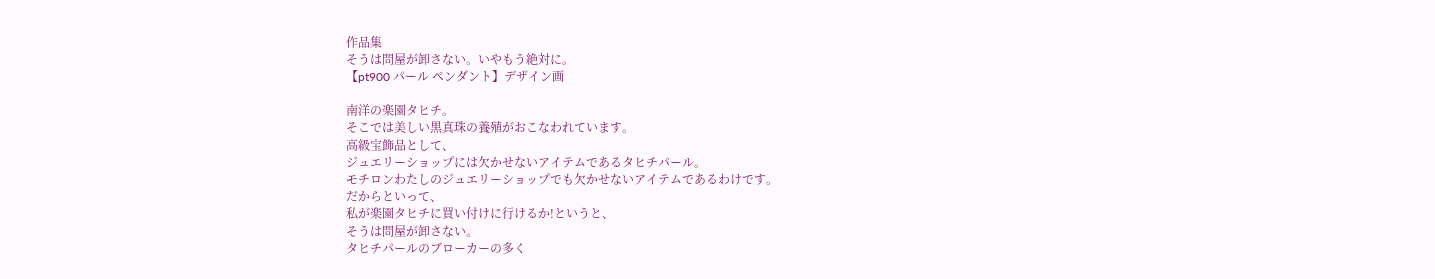作品集
そうは問屋が卸さない。いやもう絶対に。
【pt900 パール ペンダント】デザイン画

南洋の楽園タヒチ。
そこでは美しい黒真珠の養殖がおこなわれています。
高級宝飾品として、
ジュエリーショップには欠かせないアイテムであるタヒチパール。
モチロンわたしのジュエリーショップでも欠かせないアイテムであるわけです。
だからといって、
私が楽園タヒチに買い付けに行けるか!というと、
そうは問屋が卸さない。
タヒチパールのブローカーの多く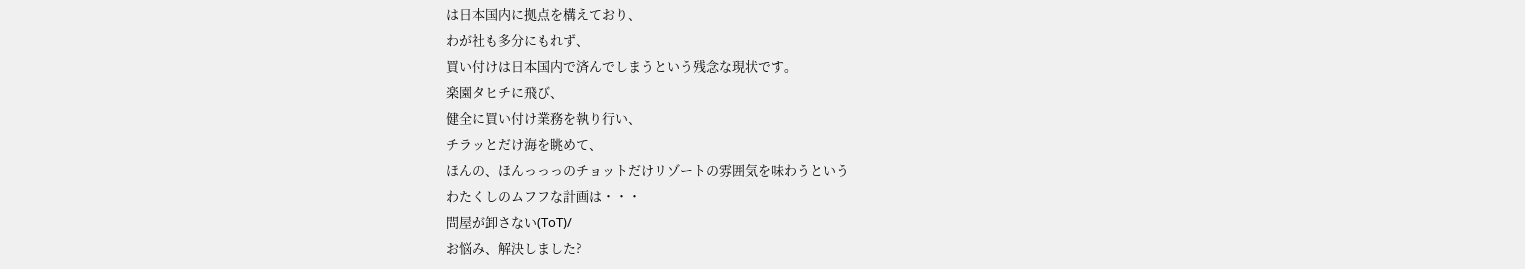は日本国内に拠点を構えており、
わが社も多分にもれず、
買い付けは日本国内で済んでしまうという残念な現状です。
楽園タヒチに飛び、
健全に買い付け業務を執り行い、
チラッとだけ海を眺めて、
ほんの、ほんっっっのチョットだけリゾートの雰囲気を味わうという
わたくしのムフフな計画は・・・
問屋が卸さない(ToT)/
お悩み、解決しました?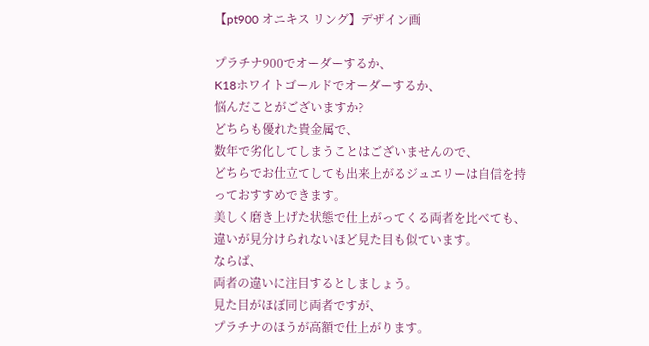【pt900 オニキス リング】デザイン画

プラチナ900でオーダーするか、
K18ホワイトゴールドでオーダーするか、
悩んだことがございますか?
どちらも優れた貴金属で、
数年で劣化してしまうことはございませんので、
どちらでお仕立てしても出来上がるジュエリーは自信を持っておすすめできます。
美しく磨き上げた状態で仕上がってくる両者を比べても、
違いが見分けられないほど見た目も似ています。
ならば、
両者の違いに注目するとしましょう。
見た目がほぼ同じ両者ですが、
プラチナのほうが高額で仕上がります。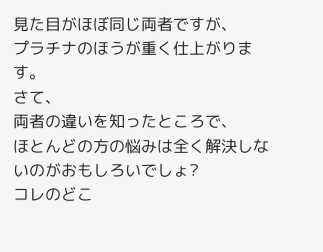見た目がほぼ同じ両者ですが、
プラチナのほうが重く仕上がります。
さて、
両者の違いを知ったところで、
ほとんどの方の悩みは全く解決しないのがおもしろいでしょ?
コレのどこ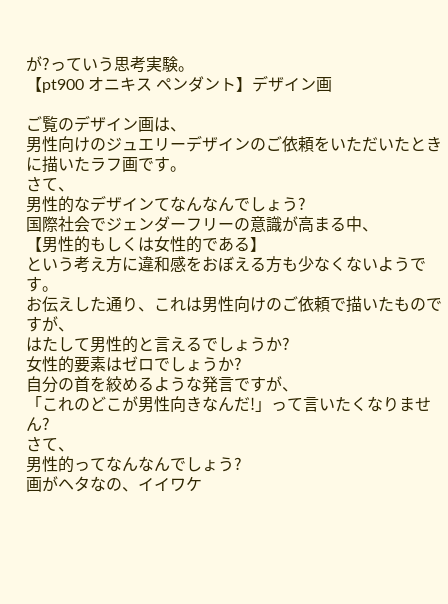が?っていう思考実験。
【pt900 オニキス ペンダント】デザイン画

ご覧のデザイン画は、
男性向けのジュエリーデザインのご依頼をいただいたときに描いたラフ画です。
さて、
男性的なデザインてなんなんでしょう?
国際社会でジェンダーフリーの意識が高まる中、
【男性的もしくは女性的である】
という考え方に違和感をおぼえる方も少なくないようです。
お伝えした通り、これは男性向けのご依頼で描いたものですが、
はたして男性的と言えるでしょうか?
女性的要素はゼロでしょうか?
自分の首を絞めるような発言ですが、
「これのどこが男性向きなんだ!」って言いたくなりません?
さて、
男性的ってなんなんでしょう?
画がヘタなの、イイワケ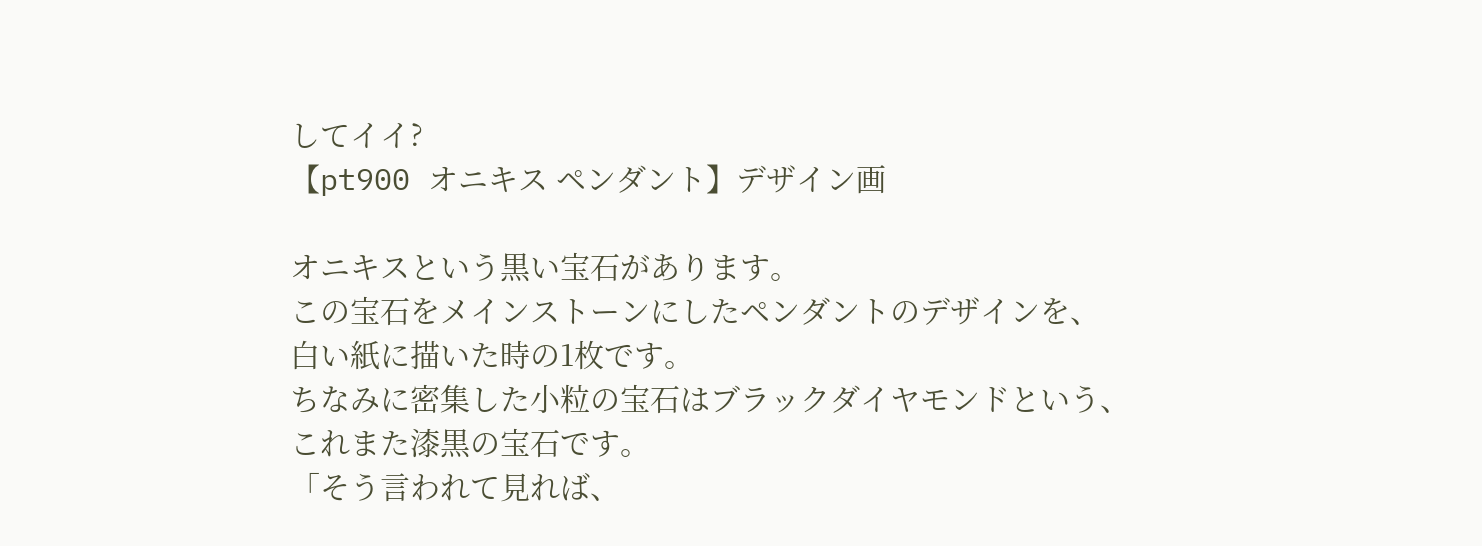してイイ?
【pt900 オニキス ペンダント】デザイン画

オニキスという黒い宝石があります。
この宝石をメインストーンにしたペンダントのデザインを、
白い紙に描いた時の1枚です。
ちなみに密集した小粒の宝石はブラックダイヤモンドという、
これまた漆黒の宝石です。
「そう言われて見れば、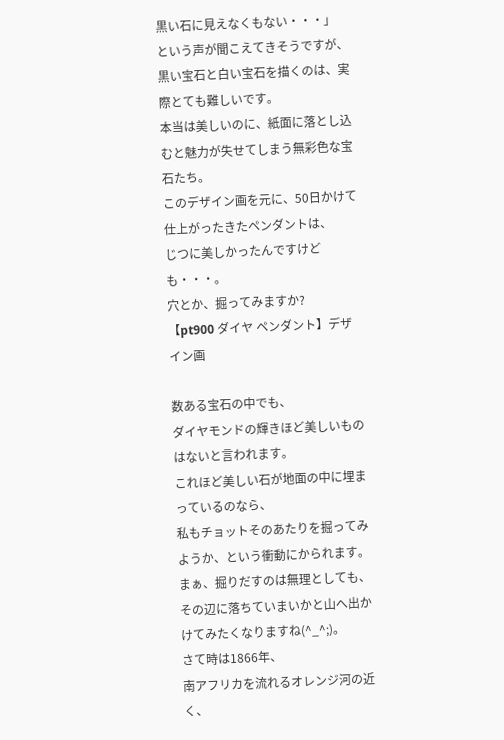黒い石に見えなくもない・・・」
という声が聞こえてきそうですが、
黒い宝石と白い宝石を描くのは、実際とても難しいです。
本当は美しいのに、紙面に落とし込むと魅力が失せてしまう無彩色な宝石たち。
このデザイン画を元に、50日かけて仕上がったきたペンダントは、
じつに美しかったんですけども・・・。
穴とか、掘ってみますか?
【pt900 ダイヤ ペンダント】デザイン画

数ある宝石の中でも、
ダイヤモンドの輝きほど美しいものはないと言われます。
これほど美しい石が地面の中に埋まっているのなら、
私もチョットそのあたりを掘ってみようか、という衝動にかられます。
まぁ、掘りだすのは無理としても、
その辺に落ちていまいかと山へ出かけてみたくなりますね(^_^;)。
さて時は1866年、
南アフリカを流れるオレンジ河の近く、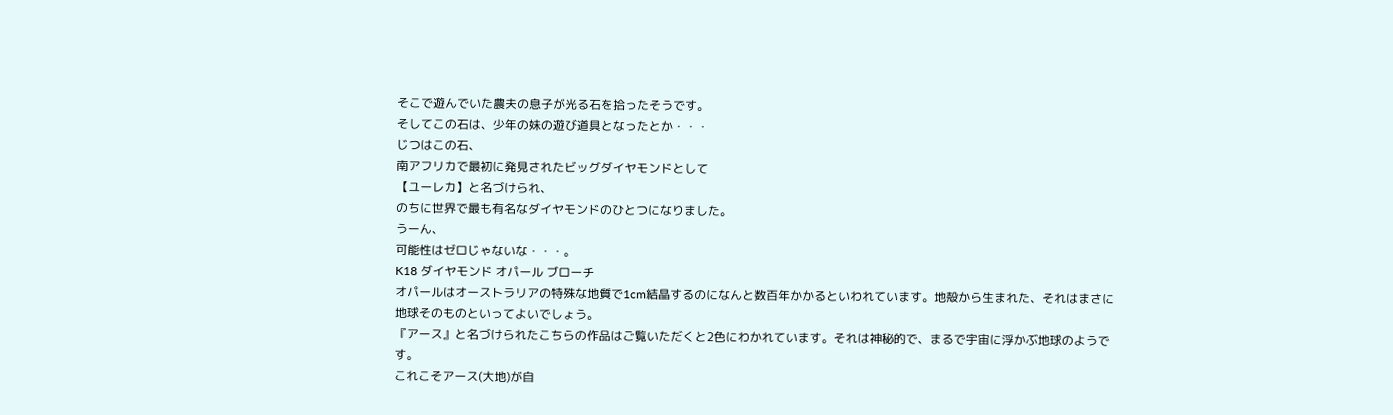そこで遊んでいた農夫の息子が光る石を拾ったそうです。
そしてこの石は、少年の妹の遊び道具となったとか・・・
じつはこの石、
南アフリカで最初に発見されたビッグダイヤモンドとして
【ユーレカ】と名づけられ、
のちに世界で最も有名なダイヤモンドのひとつになりました。
うーん、
可能性はゼロじゃないな・・・。
K18 ダイヤモンド オパール ブローチ
オパールはオーストラリアの特殊な地質で1cm結晶するのになんと数百年かかるといわれています。地殻から生まれた、それはまさに地球そのものといってよいでしょう。
『アース』と名づけられたこちらの作品はご覧いただくと2色にわかれています。それは神秘的で、まるで宇宙に浮かぶ地球のようです。
これこそアース(大地)が自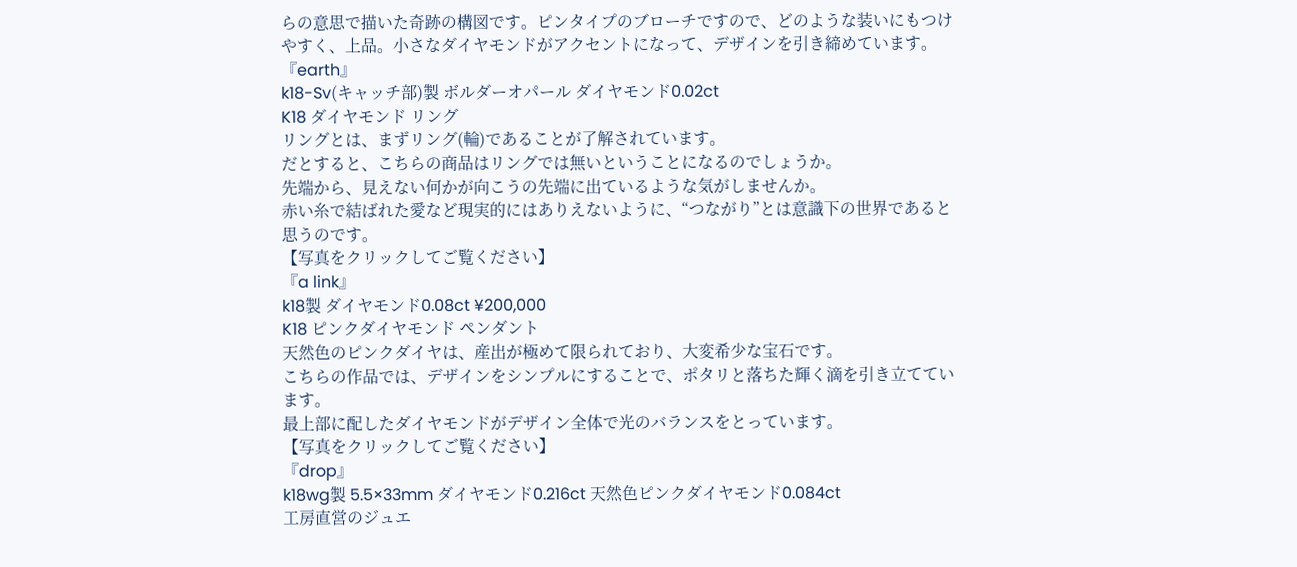らの意思で描いた奇跡の構図です。ピンタイプのブローチですので、どのような装いにもつけやすく、上品。小さなダイヤモンドがアクセントになって、デザインを引き締めています。
『earth』
k18-Sv(キャッチ部)製 ボルダーオパール ダイヤモンド0.02ct
K18 ダイヤモンド リング
リングとは、まずリング(輪)であることが了解されています。
だとすると、こちらの商品はリングでは無いということになるのでしょうか。
先端から、見えない何かが向こうの先端に出ているような気がしませんか。
赤い糸で結ばれた愛など現実的にはありえないように、“つながり”とは意識下の世界であると思うのです。
【写真をクリックしてご覧ください】
『a link』
k18製 ダイヤモンド0.08ct ¥200,000
K18 ピンクダイヤモンド ペンダント
天然色のピンクダイヤは、産出が極めて限られており、大変希少な宝石です。
こちらの作品では、デザインをシンプルにすることで、ポタリと落ちた輝く滴を引き立てています。
最上部に配したダイヤモンドがデザイン全体で光のバランスをとっています。
【写真をクリックしてご覧ください】
『drop』
k18wg製 5.5×33mm ダイヤモンド0.216ct 天然色ピンクダイヤモンド0.084ct
工房直営のジュエ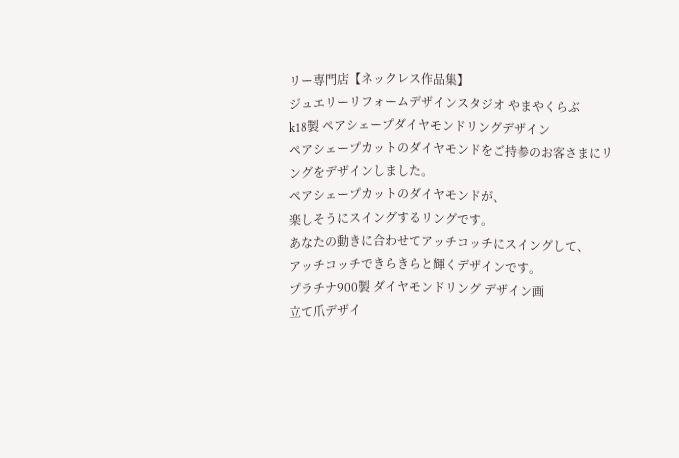リー専門店【ネックレス作品集】
ジュエリーリフォームデザインスタジオ やまやくらぶ
k18製 ペアシェープダイヤモンドリングデザイン
ペアシェープカットのダイヤモンドをご持参のお客さまにリングをデザインしました。
ペアシェープカットのダイヤモンドが、
楽しそうにスイングするリングです。
あなたの動きに合わせてアッチコッチにスイングして、
アッチコッチできらきらと輝くデザインです。
プラチナ900製 ダイヤモンドリング デザイン画
立て爪デザイ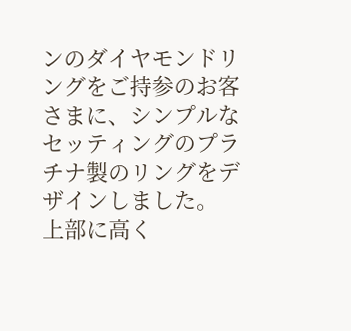ンのダイヤモンドリングをご持参のお客さまに、シンプルなセッティングのプラチナ製のリングをデザインしました。
上部に高く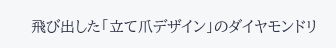飛び出した「立て爪デザイン」のダイヤモンドリ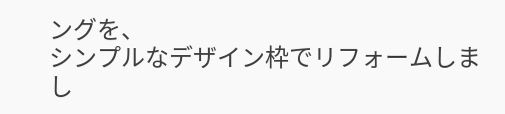ングを、
シンプルなデザイン枠でリフォームしまし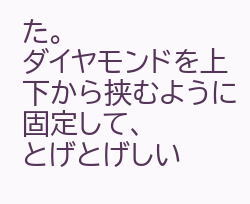た。
ダイヤモンドを上下から挟むように固定して、
とげとげしい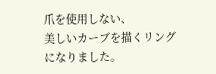爪を使用しない、
美しいカーブを描くリングになりました。